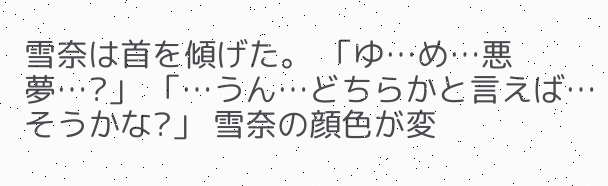雪奈は首を傾げた。 「ゆ…め…悪夢…?」 「…うん…どちらかと言えば…そうかな?」 雪奈の顔色が変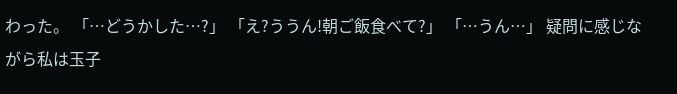わった。 「…どうかした…?」 「え?ううん!朝ご飯食べて?」 「…うん…」 疑問に感じながら私は玉子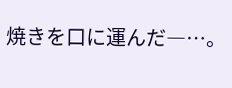焼きを口に運んだ―…。